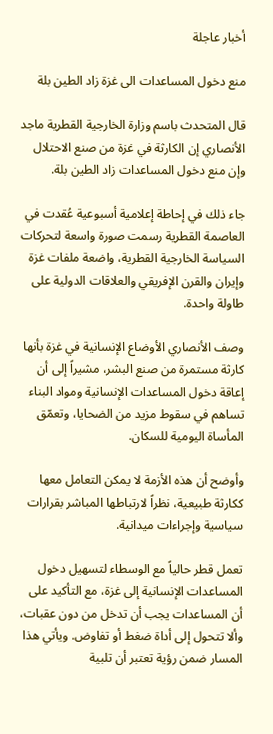أخبار عاجلة

منع دخول المساعدات الى غزة زاد الطين بلة

قال المتحدث باسم وزارة الخارجية القطرية ماجد الأنصاري إن الكارثة في غزة من صنع الاحتلال وإن منع دخول المساعدات زاد الطين بلة.

جاء ذلك في إحاطة إعلامية أسبوعية عُقدت في العاصمة القطرية رسمت صورة واسعة لتحركات السياسة الخارجية القطرية، واضعة ملفات غزة وإيران والقرن الإفريقي والعلاقات الدولية على طاولة واحدة.

وصف الأنصاري الأوضاع الإنسانية في غزة بأنها كارثة مستمرة من صنع البشر، مشيراً إلى أن إعاقة دخول المساعدات الإنسانية ومواد البناء تساهم في سقوط مزيد من الضحايا، وتعمّق المأساة اليومية للسكان.

وأوضح أن هذه الأزمة لا يمكن التعامل معها ككارثة طبيعية، نظراً لارتباطها المباشر بقرارات سياسية وإجراءات ميدانية.

تعمل قطر حالياً مع الوسطاء لتسهيل دخول المساعدات الإنسانية إلى غزة، مع التأكيد على أن المساعدات يجب أن تدخل من دون عقبات، وألا تتحول إلى أداة ضغط أو تفاوض. ويأتي هذا المسار ضمن رؤية تعتبر أن تلبية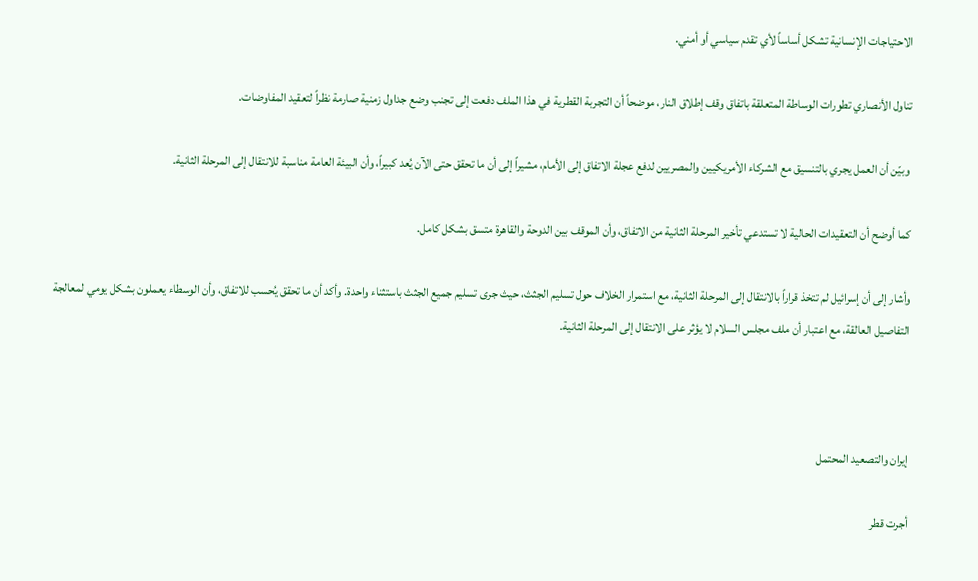الاحتياجات الإنسانية تشكل أساساً لأي تقدم سياسي أو أمني.

تناول الأنصاري تطورات الوساطة المتعلقة باتفاق وقف إطلاق النار، موضحاً أن التجربة القطرية في هذا الملف دفعت إلى تجنب وضع جداول زمنية صارمة نظراً لتعقيد المفاوضات.

 وبيّن أن العمل يجري بالتنسيق مع الشركاء الأمريكيين والمصريين لدفع عجلة الاتفاق إلى الأمام، مشيراً إلى أن ما تحقق حتى الآن يُعد كبيراً، وأن البيئة العامة مناسبة للانتقال إلى المرحلة الثانية.

كما أوضح أن التعقيدات الحالية لا تستدعي تأخير المرحلة الثانية من الاتفاق، وأن الموقف بين الدوحة والقاهرة متسق بشكل كامل.

وأشار إلى أن إسرائيل لم تتخذ قراراً بالانتقال إلى المرحلة الثانية، مع استمرار الخلاف حول تسليم الجثث، حيث جرى تسليم جميع الجثث باستثناء واحدة. وأكد أن ما تحقق يُحسب للاتفاق، وأن الوسطاء يعملون بشكل يومي لمعالجة التفاصيل العالقة، مع اعتبار أن ملف مجلس السلام لا يؤثر على الانتقال إلى المرحلة الثانية.



إيران والتصعيد المحتمل

أجرت قطر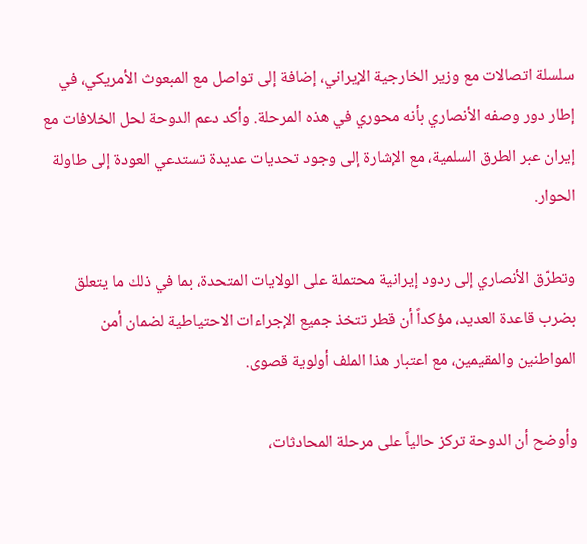سلسلة اتصالات مع وزير الخارجية الإيراني، إضافة إلى تواصل مع المبعوث الأمريكي، في إطار دور وصفه الأنصاري بأنه محوري في هذه المرحلة. وأكد دعم الدوحة لحل الخلافات مع إيران عبر الطرق السلمية، مع الإشارة إلى وجود تحديات عديدة تستدعي العودة إلى طاولة الحوار.

وتطرّق الأنصاري إلى ردود إيرانية محتملة على الولايات المتحدة، بما في ذلك ما يتعلق بضرب قاعدة العديد، مؤكداً أن قطر تتخذ جميع الإجراءات الاحتياطية لضمان أمن المواطنين والمقيمين، مع اعتبار هذا الملف أولوية قصوى.

وأوضح أن الدوحة تركز حالياً على مرحلة المحادثات،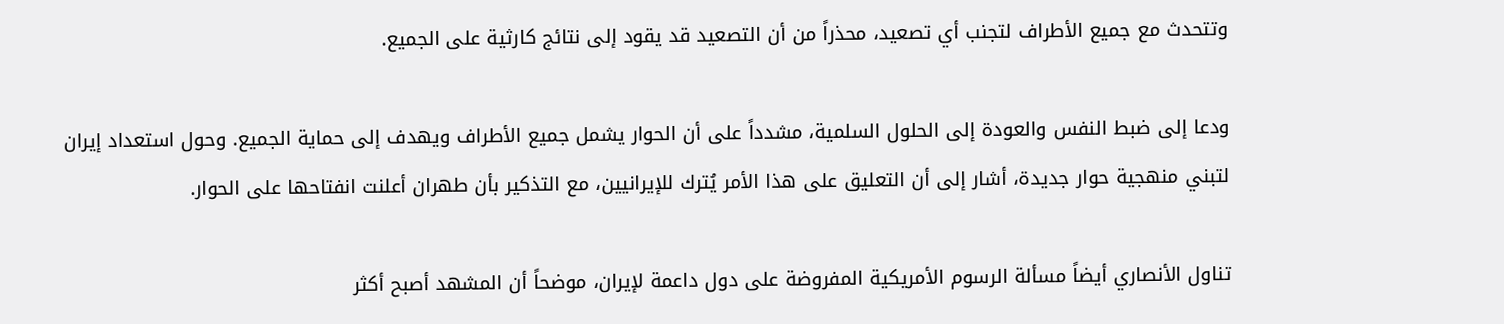وتتحدث مع جميع الأطراف لتجنب أي تصعيد، محذراً من أن التصعيد قد يقود إلى نتائج كارثية على الجميع.

ودعا إلى ضبط النفس والعودة إلى الحلول السلمية، مشدداً على أن الحوار يشمل جميع الأطراف ويهدف إلى حماية الجميع. وحول استعداد إيران لتبني منهجية حوار جديدة، أشار إلى أن التعليق على هذا الأمر يُترك للإيرانيين، مع التذكير بأن طهران أعلنت انفتاحها على الحوار.

تناول الأنصاري أيضاً مسألة الرسوم الأمريكية المفروضة على دول داعمة لإيران، موضحاً أن المشهد أصبح أكثر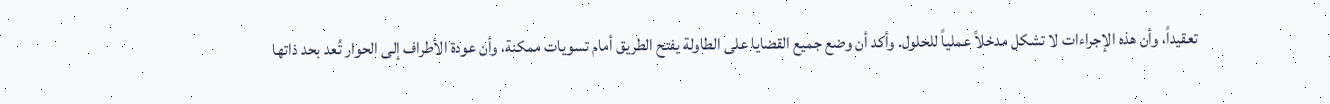تعقيداً، وأن هذه الإجراءات لا تشكل مدخلاً عملياً للحلول. وأكد أن وضع جميع القضايا على الطاولة يفتح الطريق أمام تسويات ممكنة، وأن عودة الأطراف إلى الحوار تُعد بحد ذاتها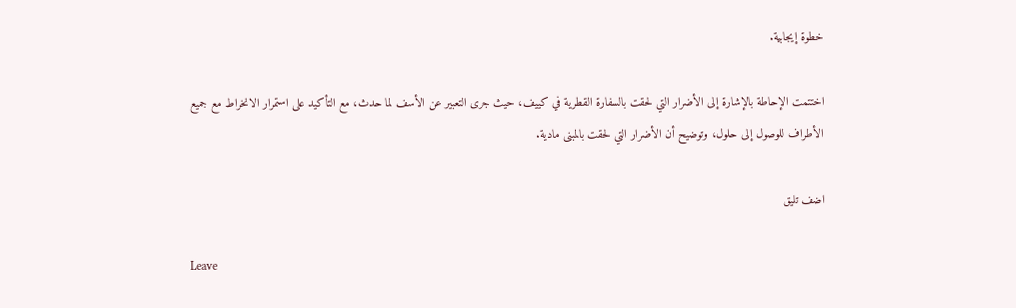خطوة إيجابية.

اختتمت الإحاطة بالإشارة إلى الأضرار التي لحقت بالسفارة القطرية في كييف، حيث جرى التعبير عن الأسف لما حدث، مع التأكيد على استمرار الانخراط مع جميع الأطراف للوصول إلى حلول، وتوضيح أن الأضرار التي لحقت بالمبنى مادية.

اضف تليق

Leave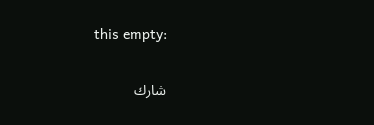this empty:

شارك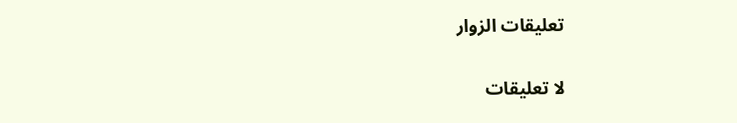تعليقات الزوار

لا تعليقات